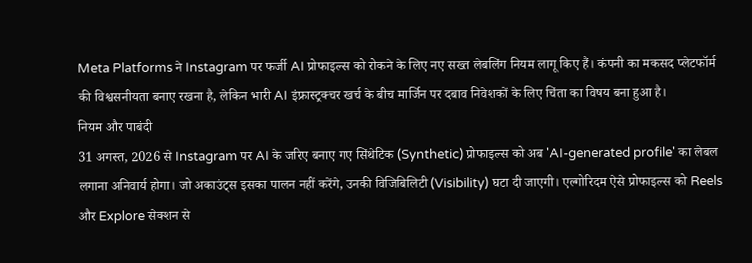Meta Platforms ने Instagram पर फर्जी AI प्रोफाइल्स को रोकने के लिए नए सख्त लेबलिंग नियम लागू किए हैं। कंपनी का मकसद प्लेटफॉर्म की विश्वसनीयता बनाए रखना है, लेकिन भारी AI इंफ्रास्ट्रक्चर खर्च के बीच मार्जिन पर दबाव निवेशकों के लिए चिंता का विषय बना हुआ है।
नियम और पाबंदी
31 अगस्त, 2026 से Instagram पर AI के जरिए बनाए गए सिंथेटिक (Synthetic) प्रोफाइल्स को अब 'AI-generated profile' का लेबल लगाना अनिवार्य होगा। जो अकाउंट्स इसका पालन नहीं करेंगे, उनकी विजिबिलिटी (Visibility) घटा दी जाएगी। एल्गोरिदम ऐसे प्रोफाइल्स को Reels और Explore सेक्शन से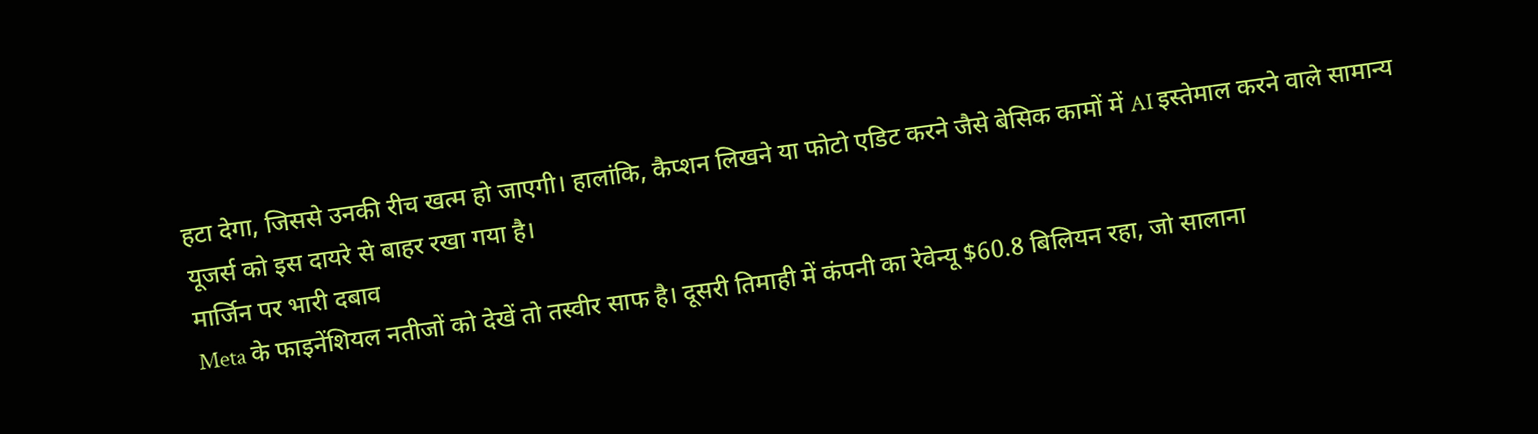हटा देगा, जिससे उनकी रीच खत्म हो जाएगी। हालांकि, कैप्शन लिखने या फोटो एडिट करने जैसे बेसिक कामों में AI इस्तेमाल करने वाले सामान्य यूजर्स को इस दायरे से बाहर रखा गया है।
मार्जिन पर भारी दबाव
Meta के फाइनेंशियल नतीजों को देखें तो तस्वीर साफ है। दूसरी तिमाही में कंपनी का रेवेन्यू $60.8 बिलियन रहा, जो सालाना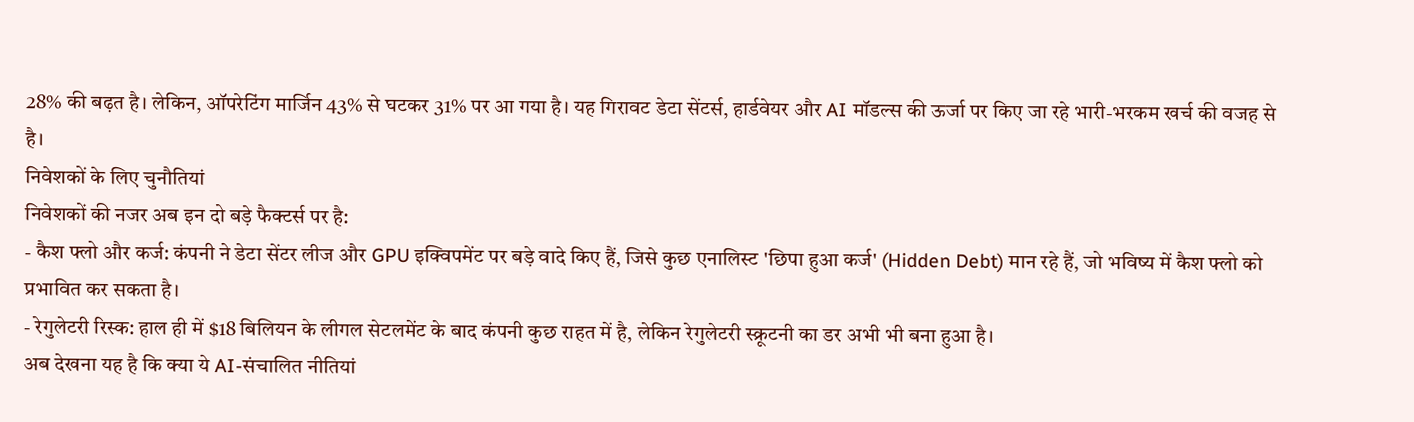28% की बढ़त है। लेकिन, ऑपरेटिंग मार्जिन 43% से घटकर 31% पर आ गया है। यह गिरावट डेटा सेंटर्स, हार्डवेयर और AI मॉडल्स की ऊर्जा पर किए जा रहे भारी-भरकम खर्च की वजह से है।
निवेशकों के लिए चुनौतियां
निवेशकों की नजर अब इन दो बड़े फैक्टर्स पर है:
- कैश फ्लो और कर्ज: कंपनी ने डेटा सेंटर लीज और GPU इक्विपमेंट पर बड़े वादे किए हैं, जिसे कुछ एनालिस्ट 'छिपा हुआ कर्ज' (Hidden Debt) मान रहे हैं, जो भविष्य में कैश फ्लो को प्रभावित कर सकता है।
- रेगुलेटरी रिस्क: हाल ही में $18 बिलियन के लीगल सेटलमेंट के बाद कंपनी कुछ राहत में है, लेकिन रेगुलेटरी स्क्रूटनी का डर अभी भी बना हुआ है।
अब देखना यह है कि क्या ये AI-संचालित नीतियां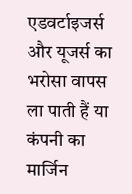एडवर्टाइजर्स और यूजर्स का भरोसा वापस ला पाती हैं या कंपनी का मार्जिन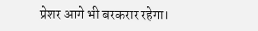प्रेशर आगे भी बरकरार रहेगा।